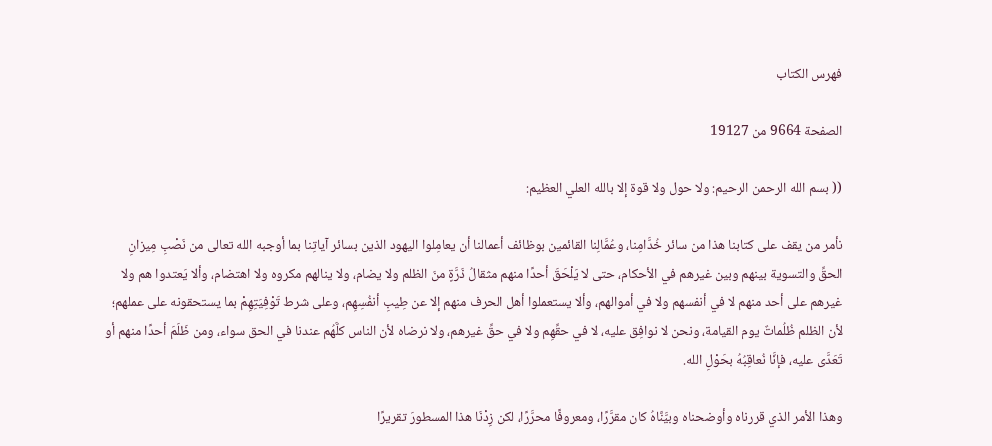فهرس الكتاب

الصفحة 9664 من 19127

(( بسم الله الرحمن الرحيم: ولا حول ولا قوة إلا بالله العلي العظيم:

نأمر من يقف على كتابنا هذا من سائر خُدَّامِنا، وعُمَّالِنا القائمين بوظائف أعمالنا أن يعامِلوا اليهود الذين بسائر آياتِنا بما أوجبه الله تعالى من نَصْبِ مِيزانِ الحقِّ والتسوية بينهم وبين غيرهم في الأحكام، حتى لا يَلْحَقَ أحدًا منهم مثقالُ ذَرَّةٍ منَ الظلم ولا يضام، ولا ينالهم مكروه ولا اهتضام، وألا يَعتدوا هم ولا غيرهم على أحد منهم لا في أنفسهم ولا في أموالهم، وألا يستعملوا أهل الحرف منهم إلا عن طِيبِ أنفُسِهِم، وعلى شرط تَوْفِيَتِهِمْ بما يستحقونه على عملهم؛ لأن الظلم ظُلُماتٌ يوم القيامة، ونحن لا نوافِق عليه، لا في حقِّهِم ولا في حقِّ غيرهم، ولا نرضاه لأن الناس كلَّهُم عندنا في الحق سواء، ومن ظَلَمَ أحدًا منهم أو تَعَدَّى عليه، فإنَّا نُعاقِبُهُ بحَوْلِ الله.

وهذا الأمر الذي قررناه وأوضحناه وبيَّنَّاهُ كان مقرَّرًا، ومعروفًا محرَّرًا، لكن زِدْنَا هذا المسطورَ تقريرًا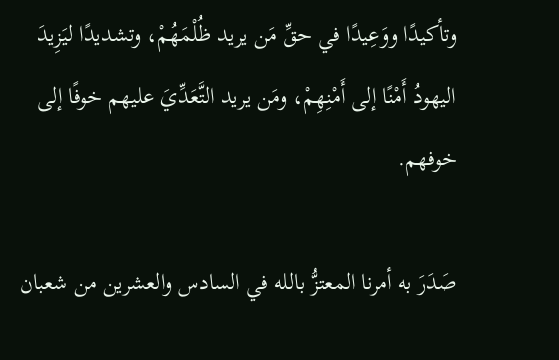وتأكيدًا ووَعِيدًا في حقِّ مَن يريد ظُلْمَهُمْ، وتشديدًا ليَزِيدَ اليهودُ أَمْنًا إلى أَمْنِهِمْ، ومَن يريد التَّعَدِّيَ عليهم خوفًا إلى خوفهم.

صَدَرَ به أمرنا المعتزُّ بالله في السادس والعشرين من شعبان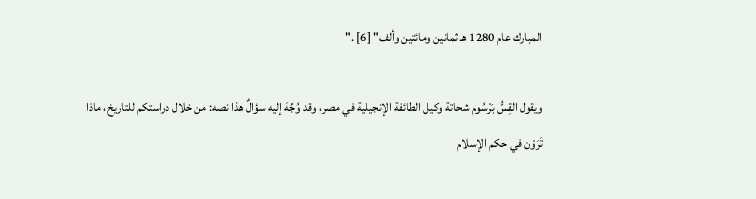المبارك عام 1280 هـ ثمانين ومائتين وألف" [6] ."

ويقول القِسُّ بَرْسُوم شحاتة وكيل الطائفة الإنجيلية في مصر، وقد وُجِّهَ إليه سؤالٌ هذا نصه: من خلال دراستكم للتاريخ، ماذا تَرَوْن في حكم الإسلام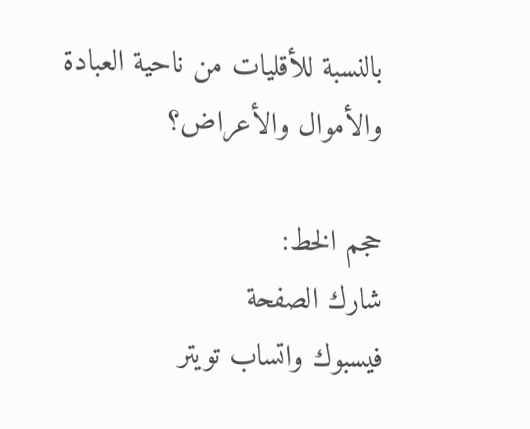بالنسبة للأقليات من ناحية العبادة والأموال والأعراض؟

حجم الخط:
شارك الصفحة
فيسبوك واتساب تويتر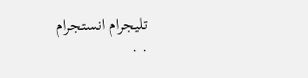تليجرام انستجرام
. .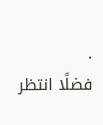.
فضلًا انتظر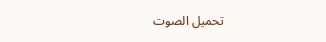تحميل الصوت